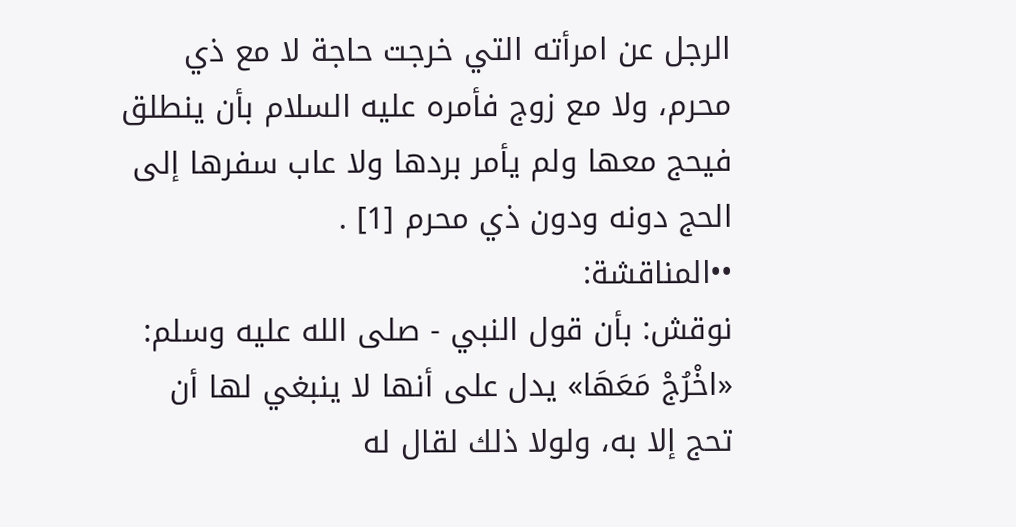الرجل عن امرأته التي خرجت حاجة لا مع ذي محرم، ولا مع زوج فأمره عليه السلام بأن ينطلق فيحج معها ولم يأمر بردها ولا عاب سفرها إلى الحج دونه ودون ذي محرم [1] .
••المناقشة:
نوقش: بأن قول النبي - صلى الله عليه وسلم: «اخْرُجْ مَعَهَا» يدل على أنها لا ينبغي لها أن تحج إلا به، ولولا ذلك لقال له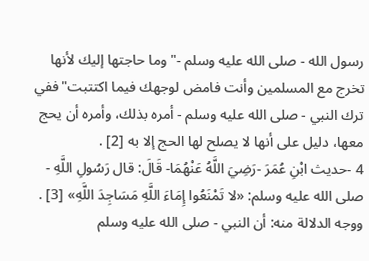رسول الله - صلى الله عليه وسلم -"وما حاجتها إليك لأنها تخرج مع المسلمين وأنت فامض لوجهك فيما اكتتبت"ففي ترك النبي - صلى الله عليه وسلم - أمره بذلك، وأمره أن يحج معها، دليل على أنها لا يصلح لها الحج إلا به [2] .
4 -حديث ابْنِ عُمَرَ -رَضِيَ اللَّهُ عَنْهُمَا- قَالَ: قال رَسُولِ اللَّهِ - صلى الله عليه وسلم: «لا تَمْنَعُوا إِمَاءَ اللَّهِ مَسَاجِدَ اللَّهِ» [3] .
ووجه الدلالة منه: أن النبي - صلى الله عليه وسلم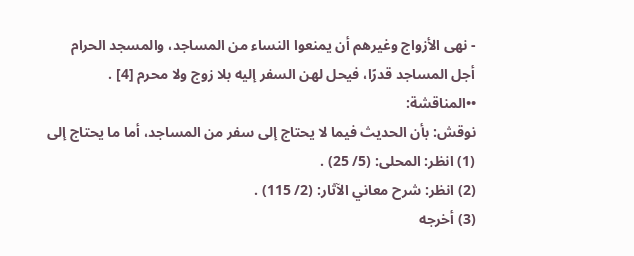- نهى الأزواج وغيرهم أن يمنعوا النساء من المساجد، والمسجد الحرام أجل المساجد قدرًا، فيحل لهن السفر إليه بلا زوج ولا محرم [4] .
••المناقشة:
نوقش: بأن الحديث فيما لا يحتاج إلى سفر من المساجد، أما ما يحتاج إلى
(1) انظر: المحلى: (5/ 25) .
(2) انظر: شرح معاني الآثار: (2/ 115) .
(3) أخرجه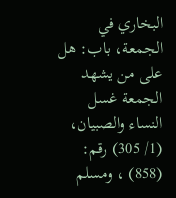البخاري في الجمعة، باب: هل على من يشهد الجمعة غسل النساء والصبيان، (1/ 305) رقم: (858) ، ومسلم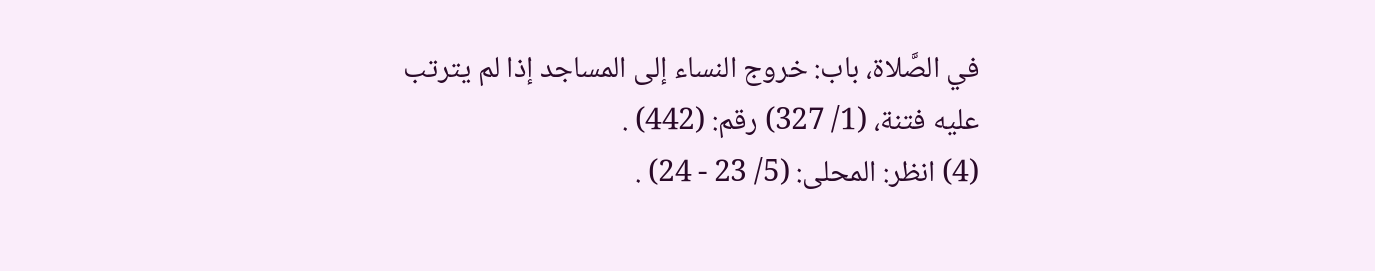في الصَّلاة، باب: خروج النساء إلى المساجد إذا لم يترتب عليه فتنة، (1/ 327) رقم: (442) .
(4) انظر: المحلى: (5/ 23 - 24) .